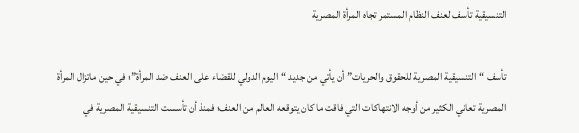التنسيقية تأسف لعنف النظام المستمر تجاه المرأة المصرية

تأسف “التنسيقية المصرية للحقوق والحريات” أن يأتي من جديد “اليوم الدولي للقضاء على العنف ضد المرأة”؛ في حين ماتزال المرأة المصرية تعاني الكثير من أوجه الانتهاكات التي فاقت ما كان يتوقعه العالم من العنف؛ فمنذ أن تأسست التنسيقية المصرية في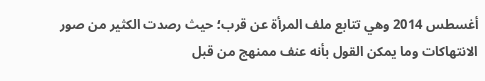أغسطس 2014 وهي تتابع ملف المرأة عن قرب؛ حيث رصدت الكثير من صور الانتهاكات وما يمكن القول بأنه عنف ممنهج من قبل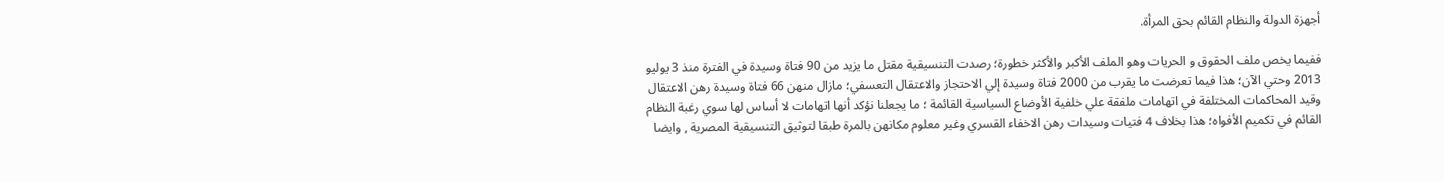أجهزة الدولة والنظام القائم بحق المرأة.

ففيما يخص ملف الحقوق و الحريات وهو الملف الأكبر والأكثر خطورة؛ رصدت التنسيقية مقتل ما يزيد من 90 فتاة وسيدة في الفترة منذ 3 يوليو 2013 وحتي الآن؛ هذا فيما تعرضت ما يقرب من 2000 فتاة وسيدة إلي الاحتجاز والاعتقال التعسفي؛ مازال منهن 66 فتاة وسيدة رهن الاعتقال وقيد المحاكمات المختلفة في اتهامات ملفقة علي خلفية الأوضاع السياسية القائمة ؛ ما يجعلنا نؤكد أنها اتهامات لا أساس لها سوي رغبة النظام القائم في تكميم الأفواه؛ هذا بخلاف 4 فتيات وسيدات رهن الاخفاء القسري وغير معلوم مكانهن بالمرة طبقا لتوثيق التنسيقية المصرية , وايضا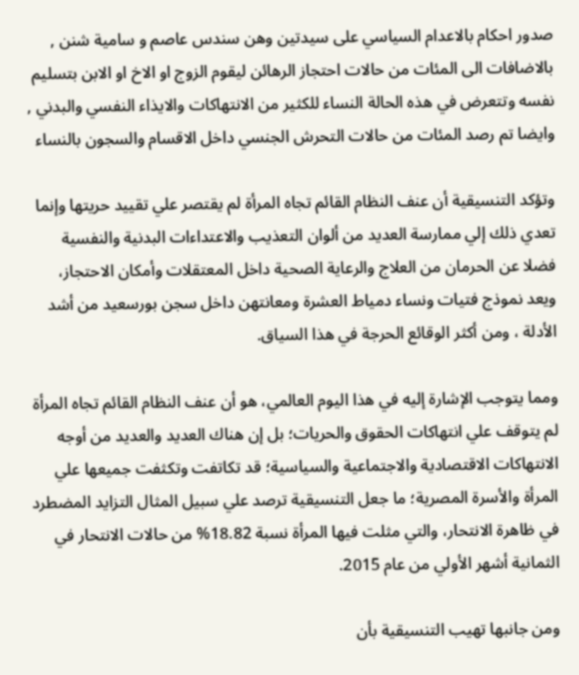صدور احكام بالاعدام السياسي على سيدتين وهن سندس عاصم و سامية شنن , بالاضافات الى المئات من حالات احتجاز الرهائن ليقوم الزوج او الاخ او الابن بتسليم نفسه وتتعرض في هذه الحالة النساء للكثير من الانتهاكات والايذاء النفسي والبدني , وايضا تم رصد المئات من حالات التحرش الجنسي داخل الاقسام والسجون بالنساء

وتؤكد التنسيقية أن عنف النظام القائم تجاه المرأة لم يقتصر علي تقييد حريتها وإنما تعدي ذلك إلي ممارسة العديد من ألوان التعذيب والاعتداءات البدنية والنفسية فضلا عن الحرمان من العلاج والرعاية الصحية داخل المعتقلات وأمكان الاحتجاز، ويعد نموذج فتيات ونساء دمياط العشرة ومعانتهن داخل سجن بورسعيد من أشد الأدلة ، ومن أكثر الوقائع الحرجة في هذا السياق.

ومما يتوجب الإشارة إليه في هذا اليوم العالمي، هو أن عنف النظام القائم تجاه المرأة لم يتوقف علي انتهاكات الحقوق والحريات؛ بل إن هناك العديد والعديد من أوجه الانتهاكات الاقتصادية والاجتماعية والسياسية؛ قد تكاتفت وتكثفت جميعها علي المرأة والأسرة المصرية؛ ما جعل التنسيقية ترصد علي سبيل المثال التزايد المضطرد في ظاهرة الانتحار، والتي مثلت فيها المرأة نسبة 18.82% من حالات الانتحار في الثمانية أشهر الأولي من عام 2015.

ومن جانبها تهيب التنسيقية بأن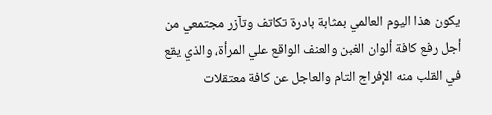يكون هذا اليوم العالمي بمثابة بادرة تكاتف وتآزر مجتمعي من أجل رفع كافة ألوان الغبن والعنف الواقع علي المرأة، والذي يقع في القلب منه الإفراج التام والعاجل عن كافة معتقلات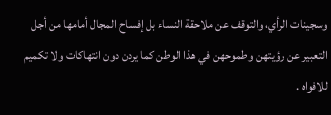وسجينات الرأي، والتوقف عن ملاحقة النساء بل إفساح المجال أمامها من أجل التعبير عن رؤيتهن وطموحهن في هذا الوطن كما يردن دون انتهاكات ولا تكميم للافواه .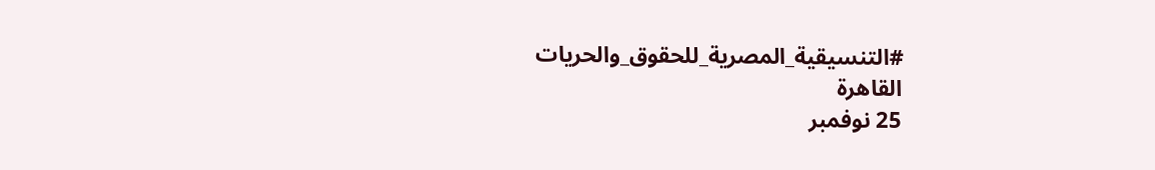#التنسيقية_المصرية_للحقوق_والحريات
القاهرة
25 نوفمبر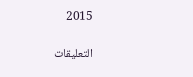2015

التعليقات